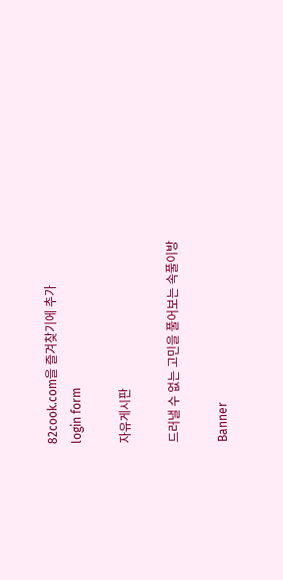82cook.com을 즐겨찾기에 추가
login form

자유게시판

드러낼 수 없는 고민을 풀어보는 속풀이방

Banner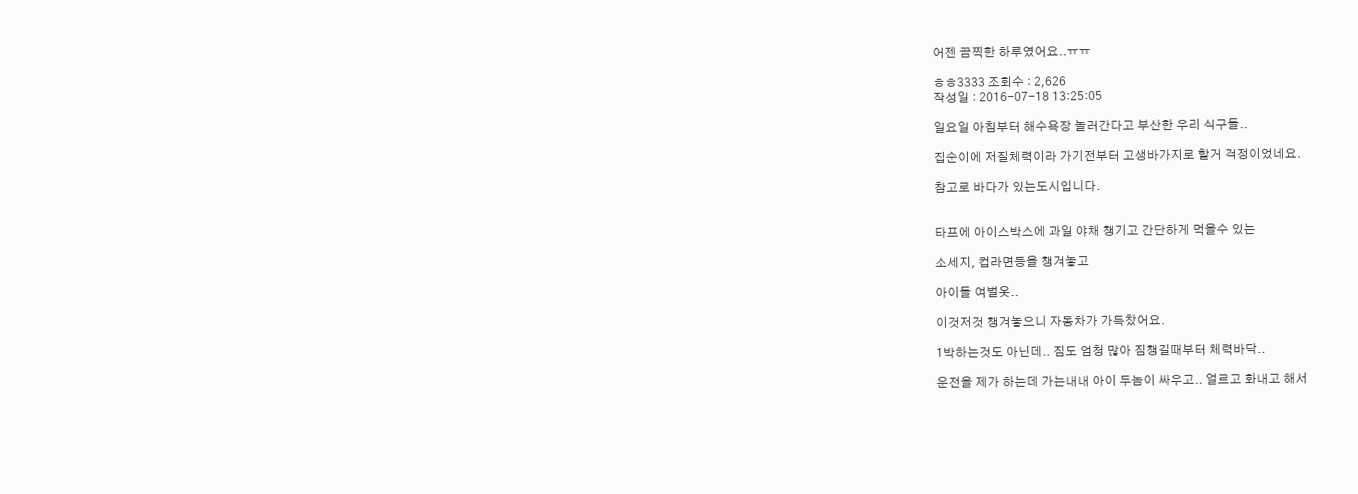어젠 끔찍한 하루였어요..ㅠㅠ

ㅎㅎ3333 조회수 : 2,626
작성일 : 2016-07-18 13:25:05

일요일 아침부터 해수욕장 놀러간다고 부산한 우리 식구들..

집순이에 저질체력이라 가기전부터 고생바가지로 할거 걱정이었네요.

참고로 바다가 있는도시입니다.


타프에 아이스박스에 과일 야채 챙기고 간단하게 먹을수 있는

소세지, 컵라면등을 챙겨놓고

아이들 여벌옷..

이것저것 챙겨놓으니 자동차가 가득찼어요.

1박하는것도 아닌데.. 짐도 엄청 많아 짐챙길때부터 체력바닥..

운전을 제가 하는데 가는내내 아이 두놈이 싸우고.. 얼르고 화내고 해서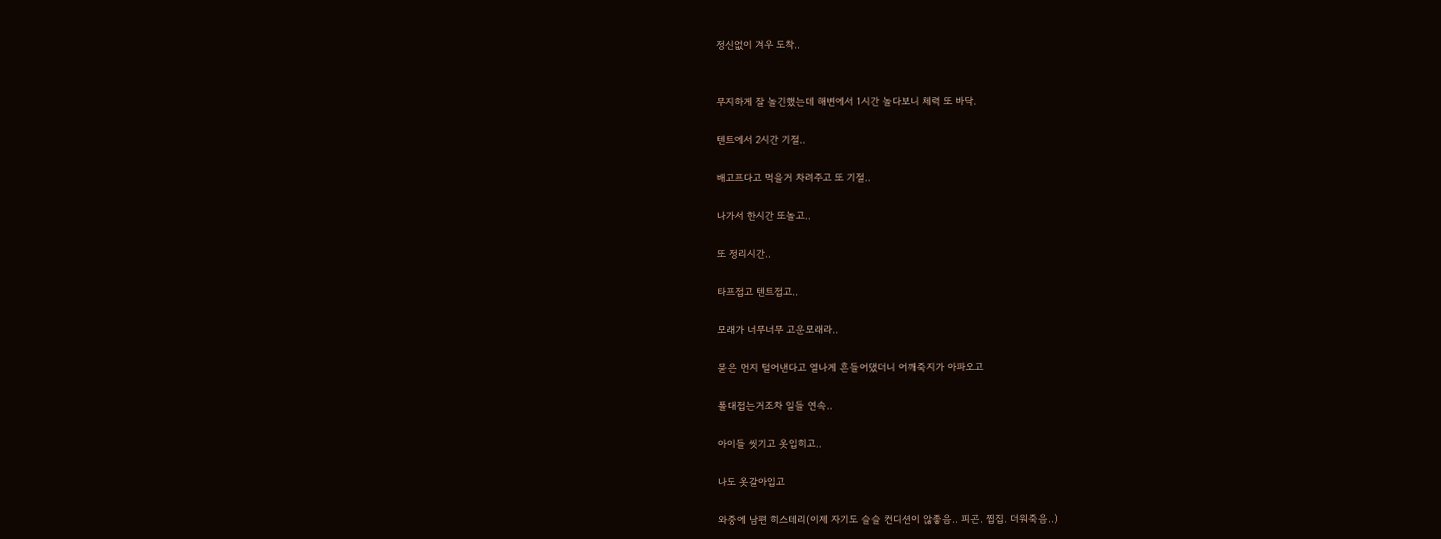정신없이 겨우 도착..


무지하게 잘 놀긴했는데 해변에서 1시간 놀다보니 체력 또 바닥.

텐트에서 2시간 기절..

배고프다고 먹을거 차려주고 또 기절..

나가서 한시간 또놀고..

또 정리시간..

타프접고 텐트접고..

모래가 너무너무 고운모래라..

묻은 먼지 털어낸다고 열나게 흔들어댔더니 어깨죽지가 아파오고

폴대접는거조차 일들 연속..

아이들 씻기고 옷입히고..

나도 옷갈아입고

와중에 남편 히스테리(이제 자기도 슬슬 컨디션이 않좋음.. 피곤. 찝집. 더워죽음..)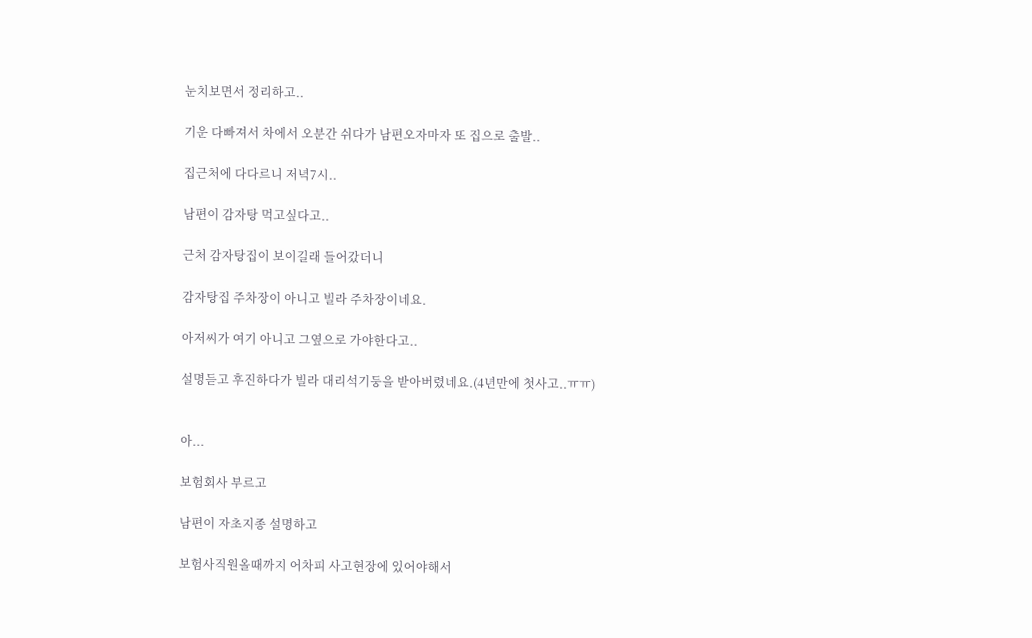눈치보면서 정리하고..

기운 다빠져서 차에서 오분간 쉬다가 남편오자마자 또 집으로 출발..

집근처에 다다르니 저녁7시..

남편이 감자탕 먹고싶다고..

근처 감자탕집이 보이길래 들어갔더니

감자탕집 주차장이 아니고 빌라 주차장이네요.

아저씨가 여기 아니고 그옆으로 가야한다고..

설명듣고 후진하다가 빌라 대리석기둥을 받아버렸네요.(4년만에 첫사고..ㅠㅠ)


아...

보험회사 부르고

남편이 자초지종 설명하고

보험사직원올때까지 어차피 사고현장에 있어야해서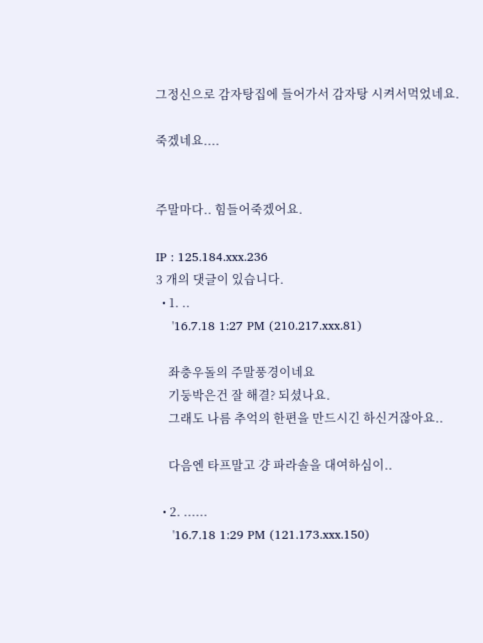그정신으로 감자탕집에 들어가서 감자탕 시켜서먹었네요.

죽겠네요....


주말마다.. 힘들어죽겠어요.

IP : 125.184.xxx.236
3 개의 댓글이 있습니다.
  • 1. ..
    '16.7.18 1:27 PM (210.217.xxx.81)

    좌충우돌의 주말풍경이네요
    기둥박은건 잘 해결? 되셨나요.
    그래도 나름 추억의 한편을 만드시긴 하신거잖아요..

    다음엔 타프말고 걍 파라솔을 대여하심이..

  • 2. ......
    '16.7.18 1:29 PM (121.173.xxx.150)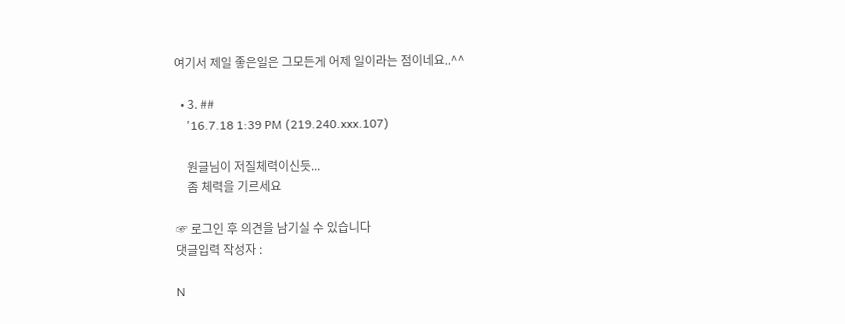여기서 제일 좋은일은 그모든게 어제 일이라는 점이네요..^^

  • 3. ##
    '16.7.18 1:39 PM (219.240.xxx.107)

    원글님이 저질체력이신듯...
    좀 체력을 기르세요

☞ 로그인 후 의견을 남기실 수 있습니다
댓글입력 작성자 :

N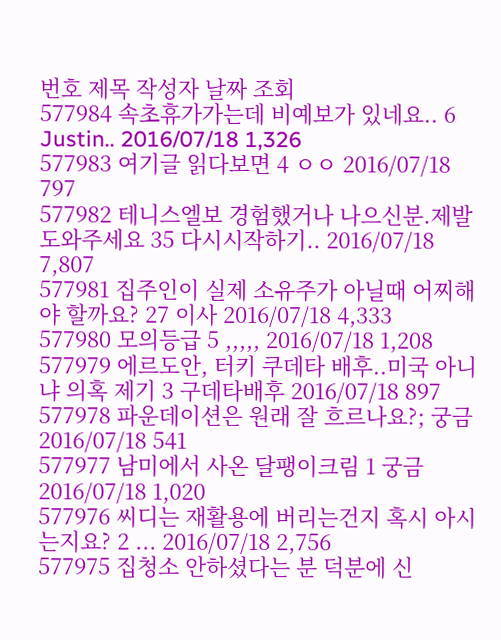번호 제목 작성자 날짜 조회
577984 속초휴가가는데 비예보가 있네요.. 6 Justin.. 2016/07/18 1,326
577983 여기글 읽다보면 4 ㅇㅇ 2016/07/18 797
577982 테니스엘보 경험했거나 나으신분.제발 도와주세요 35 다시시작하기.. 2016/07/18 7,807
577981 집주인이 실제 소유주가 아닐때 어찌해야 할까요? 27 이사 2016/07/18 4,333
577980 모의등급 5 ,,,,, 2016/07/18 1,208
577979 에르도안, 터키 쿠데타 배후..미국 아니냐 의혹 제기 3 구데타배후 2016/07/18 897
577978 파운데이션은 원래 잘 흐르나요?; 궁금 2016/07/18 541
577977 남미에서 사온 달팽이크림 1 궁금 2016/07/18 1,020
577976 씨디는 재활용에 버리는건지 혹시 아시는지요? 2 ... 2016/07/18 2,756
577975 집청소 안하셨다는 분 덕분에 신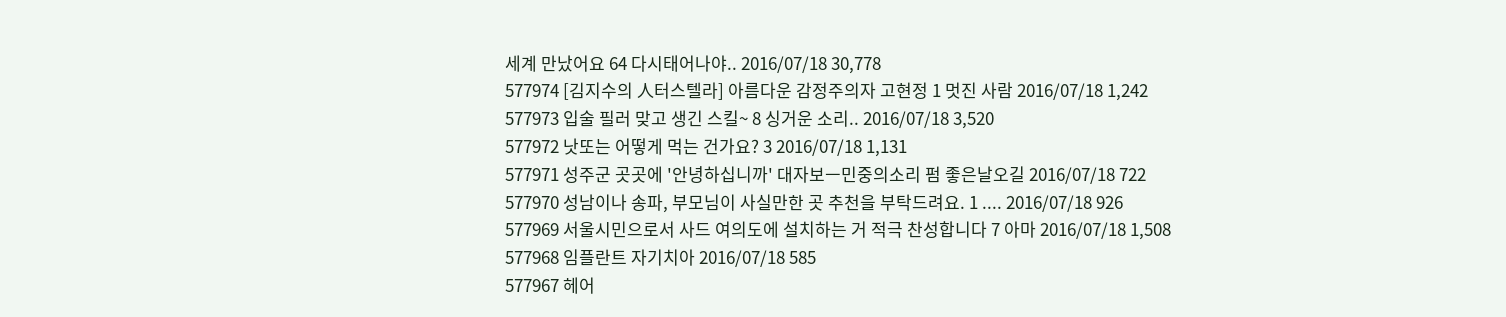세계 만났어요 64 다시태어나야.. 2016/07/18 30,778
577974 [김지수의 人터스텔라] 아름다운 감정주의자 고현정 1 멋진 사람 2016/07/18 1,242
577973 입술 필러 맞고 생긴 스킬~ 8 싱거운 소리.. 2016/07/18 3,520
577972 낫또는 어떻게 먹는 건가요? 3 2016/07/18 1,131
577971 성주군 곳곳에 '안녕하십니까' 대자보ㅡ민중의소리 펌 좋은날오길 2016/07/18 722
577970 성남이나 송파, 부모님이 사실만한 곳 추천을 부탁드려요. 1 .... 2016/07/18 926
577969 서울시민으로서 사드 여의도에 설치하는 거 적극 찬성합니다 7 아마 2016/07/18 1,508
577968 임플란트 자기치아 2016/07/18 585
577967 헤어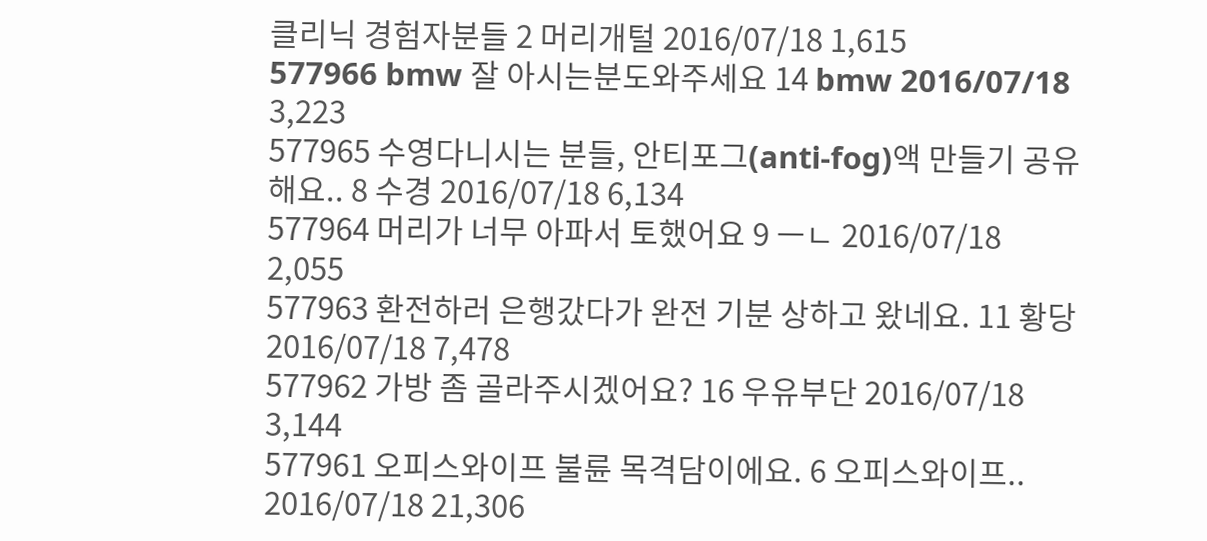클리닉 경험자분들 2 머리개털 2016/07/18 1,615
577966 bmw 잘 아시는분도와주세요 14 bmw 2016/07/18 3,223
577965 수영다니시는 분들, 안티포그(anti-fog)액 만들기 공유해요.. 8 수경 2016/07/18 6,134
577964 머리가 너무 아파서 토했어요 9 ㅡㄴ 2016/07/18 2,055
577963 환전하러 은행갔다가 완전 기분 상하고 왔네요. 11 황당 2016/07/18 7,478
577962 가방 좀 골라주시겠어요? 16 우유부단 2016/07/18 3,144
577961 오피스와이프 불륜 목격담이에요. 6 오피스와이프.. 2016/07/18 21,306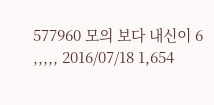577960 모의 보다 내신이 6 ,,,,, 2016/07/18 1,654